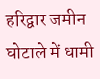हरिद्वार जमीन घोटाले में धामी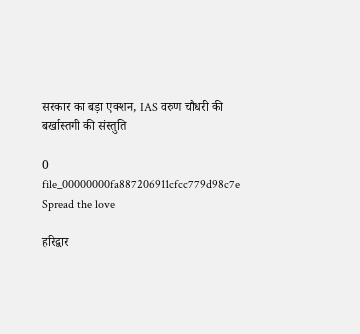सरकार का बड़ा एक्शन, IAS वरुण चौधरी की बर्खास्तगी की संस्तुति

0
file_00000000fa887206911cfcc779d98c7e
Spread the love

हरिद्वार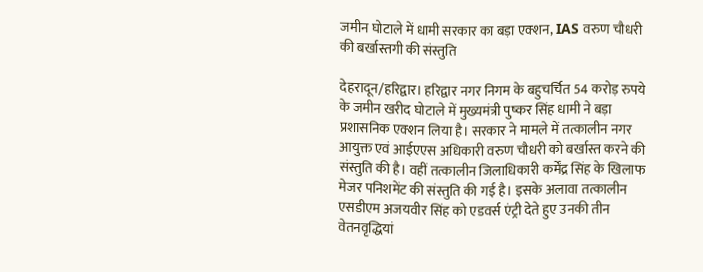जमीन घोटाले में धामी सरकार का बड़ा एक्शन, IAS वरुण चौधरी की बर्खास्तगी की संस्तुति

देहरादून/हरिद्वार। हरिद्वार नगर निगम के बहुचर्चित 54 करोड़ रुपये के जमीन खरीद घोटाले में मुख्यमंत्री पुष्कर सिंह धामी ने बड़ा प्रशासनिक एक्शन लिया है। सरकार ने मामले में तत्कालीन नगर आयुक्त एवं आईएएस अधिकारी वरुण चौधरी को बर्खास्त करने की संस्तुति की है। वहीं तत्कालीन जिलाधिकारी कर्मेंद्र सिंह के खिलाफ मेजर पनिशमेंट की संस्तुति की गई है। इसके अलावा तत्कालीन एसडीएम अजयवीर सिंह को एडवर्स एंट्री देते हुए उनकी तीन वेतनवृद्धियां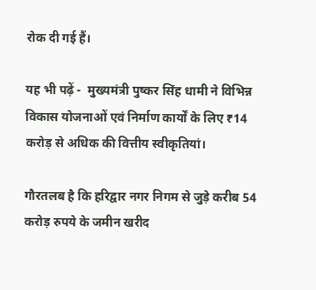रोक दी गई हैं।

यह भी पढ़ें -  मुख्यमंत्री पुष्कर सिंह धामी ने विभिन्न विकास योजनाओं एवं निर्माण कार्यों के लिए ₹14 करोड़ से अधिक की वित्तीय स्वीकृतियां।

गौरतलब है कि हरिद्वार नगर निगम से जुड़े करीब 54 करोड़ रुपये के जमीन खरीद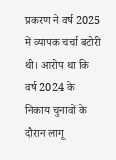प्रकरण ने वर्ष 2025 में व्यापक चर्चा बटोरी थी। आरोप था कि वर्ष 2024 के निकाय चुनावों के दौरान लागू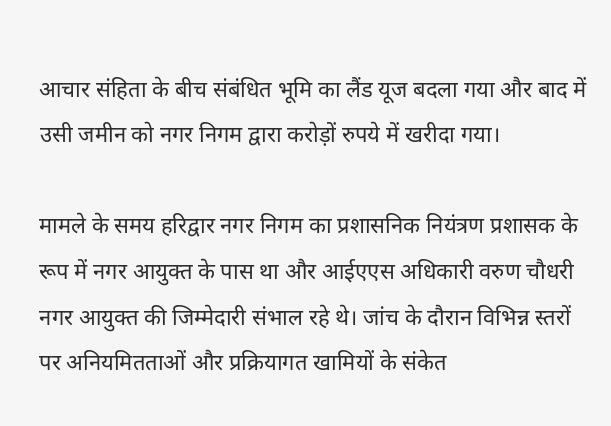आचार संहिता के बीच संबंधित भूमि का लैंड यूज बदला गया और बाद में उसी जमीन को नगर निगम द्वारा करोड़ों रुपये में खरीदा गया।

मामले के समय हरिद्वार नगर निगम का प्रशासनिक नियंत्रण प्रशासक के रूप में नगर आयुक्त के पास था और आईएएस अधिकारी वरुण चौधरी नगर आयुक्त की जिम्मेदारी संभाल रहे थे। जांच के दौरान विभिन्न स्तरों पर अनियमितताओं और प्रक्रियागत खामियों के संकेत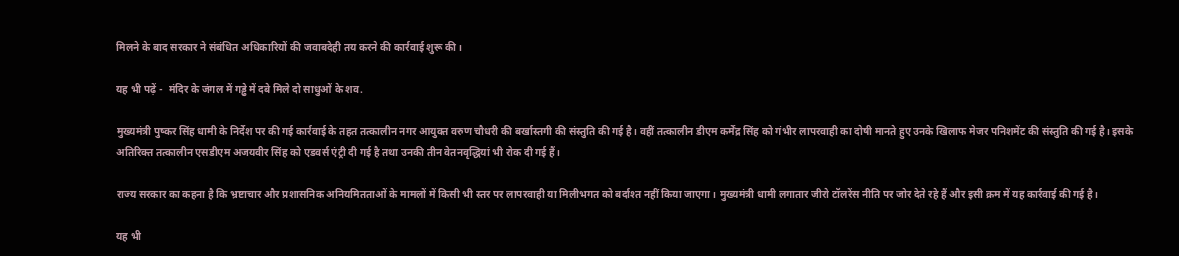मिलने के बाद सरकार ने संबंधित अधिकारियों की जवाबदेही तय करने की कार्रवाई शुरू की।

यह भी पढ़ें -  मंदिर के जंगल में गड्ढे में दबे मिले दो साधुओं के शव.

मुख्यमंत्री पुष्कर सिंह धामी के निर्देश पर की गई कार्रवाई के तहत तत्कालीन नगर आयुक्त वरुण चौधरी की बर्खास्तगी की संस्तुति की गई है। वहीं तत्कालीन डीएम कर्मेंद्र सिंह को गंभीर लापरवाही का दोषी मानते हुए उनके खिलाफ मेजर पनिशमेंट की संस्तुति की गई है। इसके अतिरिक्त तत्कालीन एसडीएम अजयवीर सिंह को एडवर्स एंट्री दी गई है तथा उनकी तीन वेतनवृद्धियां भी रोक दी गई हैं।

राज्य सरकार का कहना है कि भ्रष्टाचार और प्रशासनिक अनियमितताओं के मामलों में किसी भी स्तर पर लापरवाही या मिलीभगत को बर्दाश्त नहीं किया जाएगा। मुख्यमंत्री धामी लगातार जीरो टॉलरेंस नीति पर जोर देते रहे हैं और इसी क्रम में यह कार्रवाई की गई है।

यह भी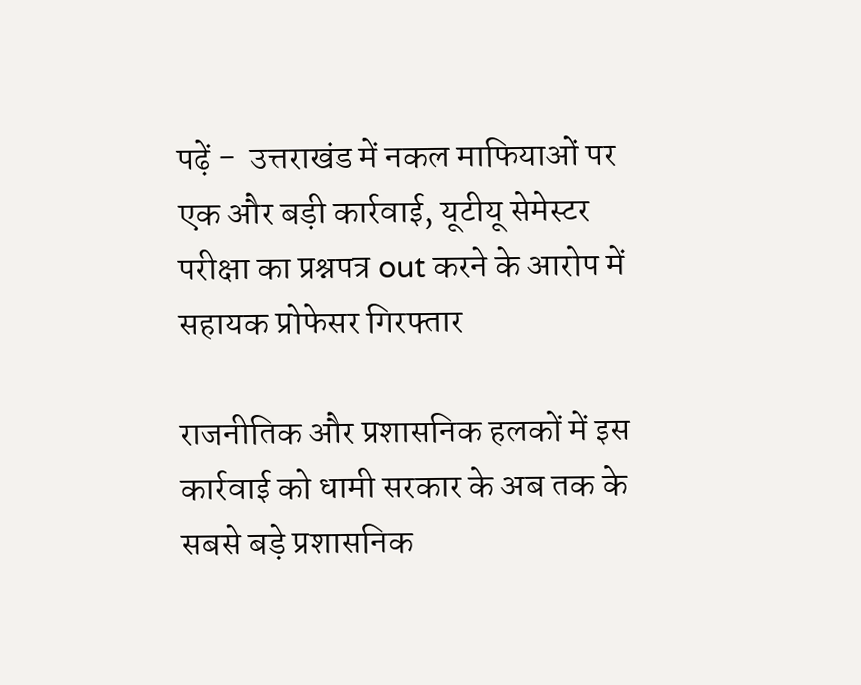पढ़ें -  उत्तराखंड में नकल माफियाओं पर एक और बड़ी कार्रवाई, यूटीयू सेमेस्टर परीक्षा का प्रश्नपत्र out करने के आरोप में सहायक प्रोफेसर गिरफ्तार

राजनीतिक और प्रशासनिक हलकों में इस कार्रवाई को धामी सरकार के अब तक के सबसे बड़े प्रशासनिक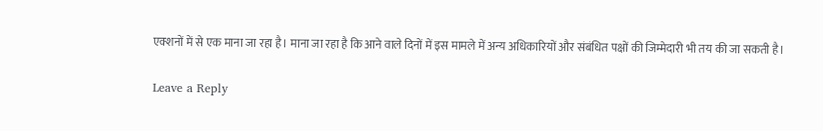एक्शनों में से एक माना जा रहा है। माना जा रहा है कि आने वाले दिनों में इस मामले में अन्य अधिकारियों और संबंधित पक्षों की जिम्मेदारी भी तय की जा सकती है।

Leave a Reply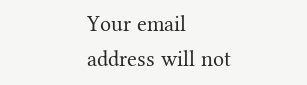Your email address will not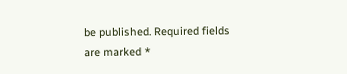be published. Required fields are marked *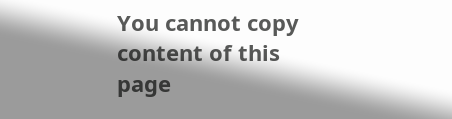You cannot copy content of this page